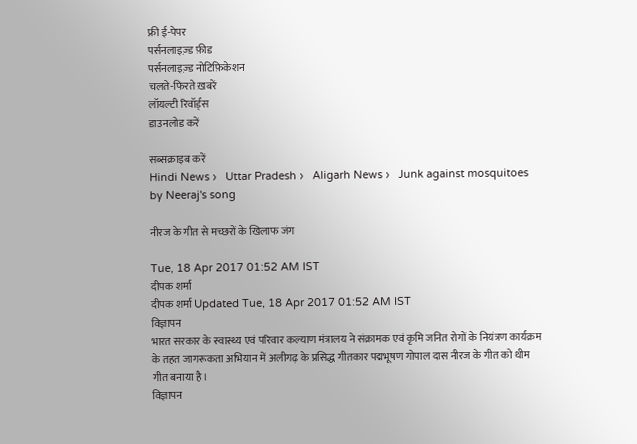फ्री ई-पेपर
पर्सनलाइज़्ड फ़ीड
पर्सनलाइज़्ड नोटिफ़िकेशन
चलते-फिरते ख़बरें
लॉयल्टी रिवॉर्ड्स
डाउनलोड करें

सब्सक्राइब करें
Hindi News ›   Uttar Pradesh ›   Aligarh News ›   Junk against mosquitoes by Neeraj's song

नीरज के गीत से मच्छरों के खिलाफ जंग

Tue, 18 Apr 2017 01:52 AM IST
दीपक शर्मा
दीपक शर्मा Updated Tue, 18 Apr 2017 01:52 AM IST
विज्ञापन
भारत सरकार के स्वास्थ्य एवं परिवार कल्याण मंत्रालय ने संक्रामक एवं कृमि जनित रोगों के नियंत्रण कार्यक्रम के तहत जागरूकता अभियान में अलीगढ़ के प्रसिद्ध गीतकार पद्मभूषण गोपाल दास नीरज के गीत को थीम गीत बनाया है।
विज्ञापन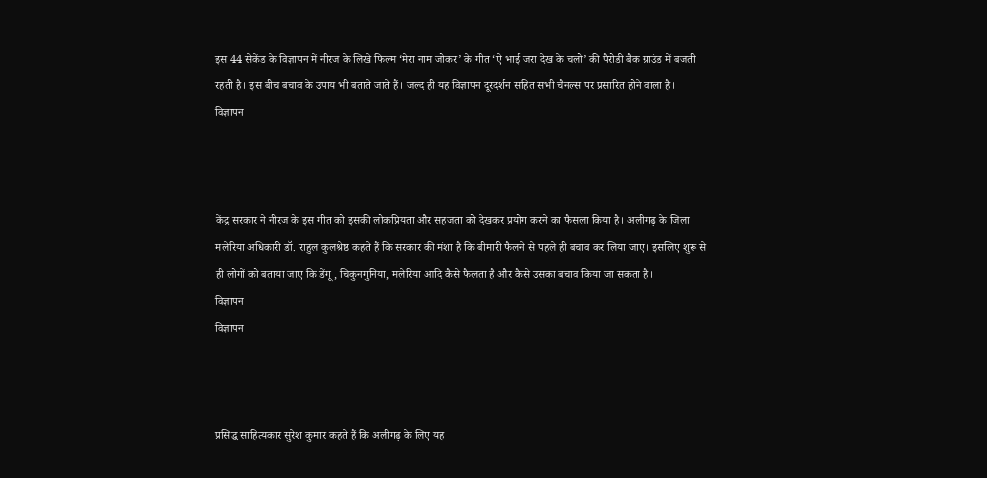इस 44 सेकेंड के विज्ञापन में नीरज के लिखे फिल्म ‘मेरा नाम जोकर’ के गीत ‘ऐ भाई जरा देख के चलो’ की पैरोडी बैक ग्राउंड में बजती रहती है। इस बीच बचाव के उपाय भी बताते जाते हैं। जल्द ही यह विज्ञापन दूरदर्शन सहित सभी चैनल्स पर प्रसारित होने वाला है।
विज्ञापन



केंद्र सरकार ने नीरज के इस गीत को इसकी लोकप्रियता और सहजता को देखकर प्रयोग करने का फैसला किया है। अलीगढ़ के जिला मलेरिया अधिकारी डॉ. राहुल कुलश्रेष्ठ कहते हैं कि सरकार की मंशा है कि बीमारी फैलने से पहले ही बचाव कर लिया जाए। इसलिए शुरू से ही लोगों को बताया जाए कि डेंगू, चिकुनगुनिया, मलेरिया आदि कैसे फैलता है और कैसे उसका बचाव किया जा सकता है।
विज्ञापन
विज्ञापन



प्रसिद्ध साहित्यकार सुरेश कुमार कहते हैं कि अलीगढ़ के लिए यह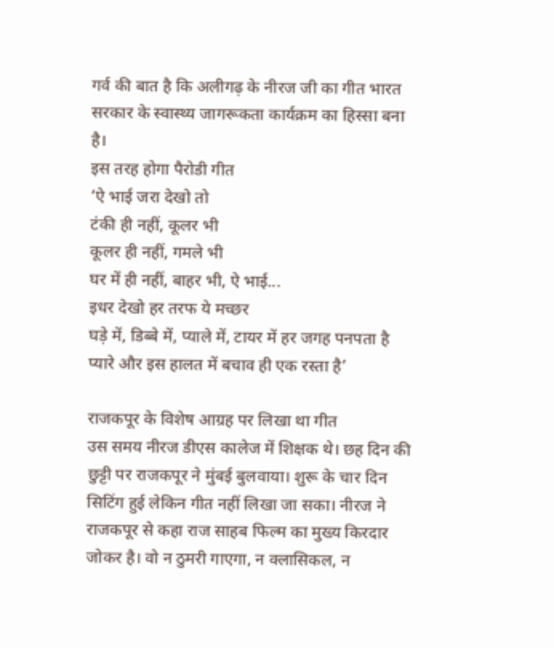गर्व की बात है कि अलीगढ़ के नीरज जी का गीत भारत सरकार के स्वास्थ्य जागरूकता कार्यक्रम का हिस्सा बना है।
इस तरह होगा पैरोडी गीत
‘ऐ भाई जरा देखो तो
टंकी ही नहीं, कूलर भी
कूलर ही नहीं, गमले भी
घर में ही नहीं, बाहर भी, ऐ भाई...
इधर देखो हर तरफ ये मच्छर
घड़े में, डिब्बे में, प्याले में, टायर में हर जगह पनपता है
प्यारे और इस हालत में बचाव ही एक रस्ता है’

राजकपूर के विशेष आग्रह पर लिखा था गीत
उस समय नीरज डीएस कालेज में शिक्षक थे। छह दिन की छुट्टी पर राजकपूर ने मुंबई बुलवाया। शुरू के चार दिन सिटिंग हुई लेकिन गीत नहीं लिखा जा सका। नीरज ने राजकपूर से कहा राज साहब फिल्म का मुख्य किरदार जोकर है। वो न ठुमरी गाएगा, न क्लासिकल, न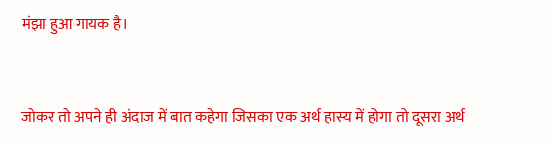मंझा हुआ गायक है।


जोकर तो अपने ही अंदाज में बात कहेगा जिसका एक अर्थ हास्य में होगा तो दूसरा अर्थ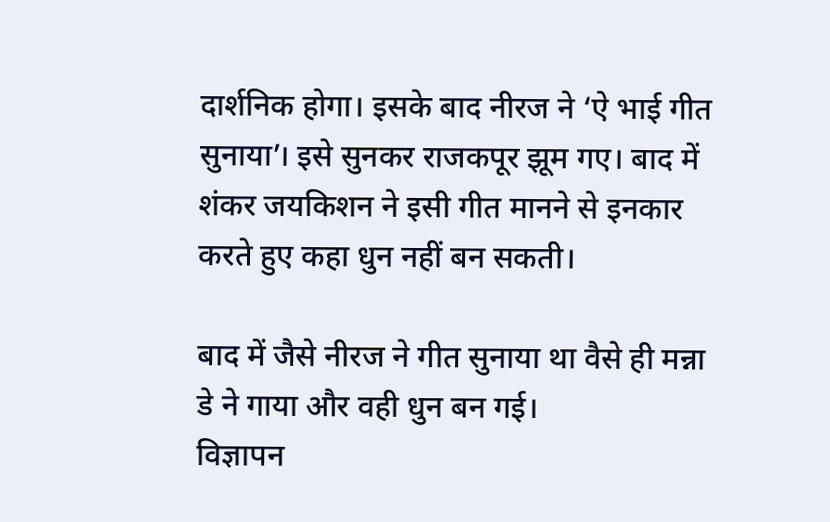दार्शनिक होगा। इसके बाद नीरज ने ‘ऐ भाई गीत सुनाया’। इसे सुनकर राजकपूर झूम गए। बाद में शंकर जयकिशन ने इसी गीत मानने से इनकार करते हुए कहा धुन नहीं बन सकती।

बाद में जैसे नीरज ने गीत सुनाया था वैसे ही मन्ना डे ने गाया और वही धुन बन गई।
विज्ञापन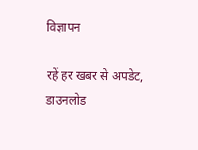विज्ञापन

रहें हर खबर से अपडेट, डाउनलोड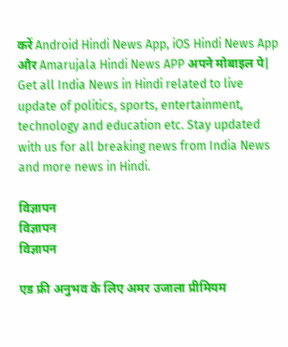करें Android Hindi News App, iOS Hindi News App और Amarujala Hindi News APP अपने मोबाइल पे|
Get all India News in Hindi related to live update of politics, sports, entertainment, technology and education etc. Stay updated with us for all breaking news from India News and more news in Hindi.

विज्ञापन
विज्ञापन
विज्ञापन

एड फ्री अनुभव के लिए अमर उजाला प्रीमियम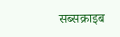सब्सक्राइब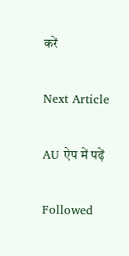करें

Next Article

AU ऐप में पढ़ें

Followed